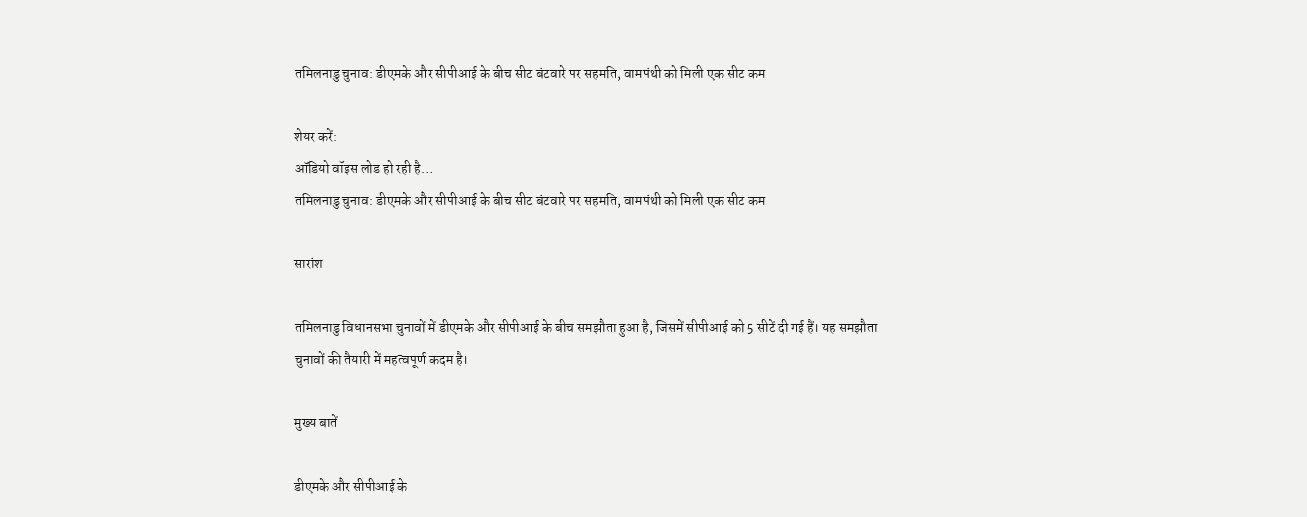तमिलनाडु चुनाव: डीएमके और सीपीआई के बीच सीट बंटवारे पर सहमति, वामपंथी को मिली एक सीट कम

शेयर करें:
ऑडियो वॉइस लोड हो रही है…
तमिलनाडु चुनाव: डीएमके और सीपीआई के बीच सीट बंटवारे पर सहमति, वामपंथी को मिली एक सीट कम

सारांश

तमिलनाडु विधानसभा चुनावों में डीएमके और सीपीआई के बीच समझौता हुआ है, जिसमें सीपीआई को 5 सीटें दी गई हैं। यह समझौता चुनावों की तैयारी में महत्वपूर्ण कदम है।

मुख्य बातें

डीएमके और सीपीआई के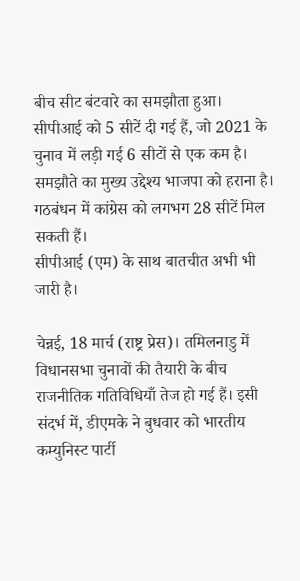बीच सीट बंटवारे का समझौता हुआ।
सीपीआई को 5 सीटें दी गई हैं, जो 2021 के चुनाव में लड़ी गई 6 सीटों से एक कम है।
समझौते का मुख्य उद्देश्य भाजपा को हराना है।
गठबंधन में कांग्रेस को लगभग 28 सीटें मिल सकती हैं।
सीपीआई (एम) के साथ बातचीत अभी भी जारी है।

चेन्नई, 18 मार्च (राष्ट्र प्रेस)। तमिलनाडु में विधानसभा चुनावों की तैयारी के बीच राजनीतिक गतिविधियाँ तेज हो गई हैं। इसी संदर्भ में, डीएमके ने बुधवार को भारतीय कम्युनिस्ट पार्टी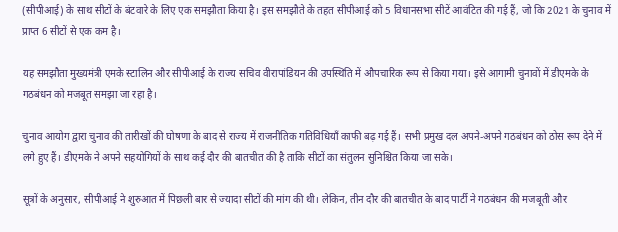(सीपीआई) के साथ सीटों के बंटवारे के लिए एक समझौता किया है। इस समझौते के तहत सीपीआई को 5 विधानसभा सीटें आवंटित की गई हैं, जो कि 2021 के चुनाव में प्राप्त 6 सीटों से एक कम है।

यह समझौता मुख्यमंत्री एमके स्टालिन और सीपीआई के राज्य सचिव वीरापांडियन की उपस्थिति में औपचारिक रूप से किया गया। इसे आगामी चुनावों में डीएमके के गठबंधन को मजबूत समझा जा रहा है।

चुनाव आयोग द्वारा चुनाव की तारीखों की घोषणा के बाद से राज्य में राजनीतिक गतिविधियाँ काफी बढ़ गई हैं। सभी प्रमुख दल अपने-अपने गठबंधन को ठोस रूप देने में लगे हुए हैं। डीएमके ने अपने सहयोगियों के साथ कई दौर की बातचीत की है ताकि सीटों का संतुलन सुनिश्चित किया जा सके।

सूत्रों के अनुसार, सीपीआई ने शुरुआत में पिछली बार से ज्यादा सीटों की मांग की थी। लेकिन, तीन दौर की बातचीत के बाद पार्टी ने गठबंधन की मजबूती और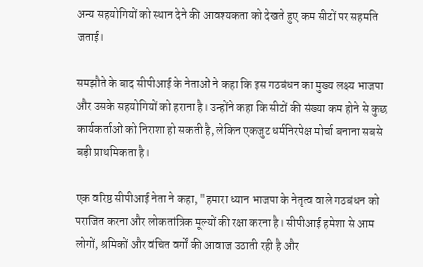अन्य सहयोगियों को स्थान देने की आवश्यकता को देखते हुए कम सीटों पर सहमति जताई।

समझौते के बाद सीपीआई के नेताओं ने कहा कि इस गठबंधन का मुख्य लक्ष्य भाजपा और उसके सहयोगियों को हराना है। उन्होंने कहा कि सीटों की संख्या कम होने से कुछ कार्यकर्ताओं को निराशा हो सकती है, लेकिन एकजुट धर्मनिरपेक्ष मोर्चा बनाना सबसे बड़ी प्राथमिकता है।

एक वरिष्ठ सीपीआई नेता ने कहा, "हमारा ध्यान भाजपा के नेतृत्व वाले गठबंधन को पराजित करना और लोकतांत्रिक मूल्यों की रक्षा करना है। सीपीआई हमेशा से आम लोगों, श्रमिकों और वंचित वर्गों की आवाज उठाती रही है और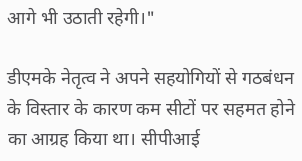आगे भी उठाती रहेगी।"

डीएमके नेतृत्व ने अपने सहयोगियों से गठबंधन के विस्तार के कारण कम सीटों पर सहमत होने का आग्रह किया था। सीपीआई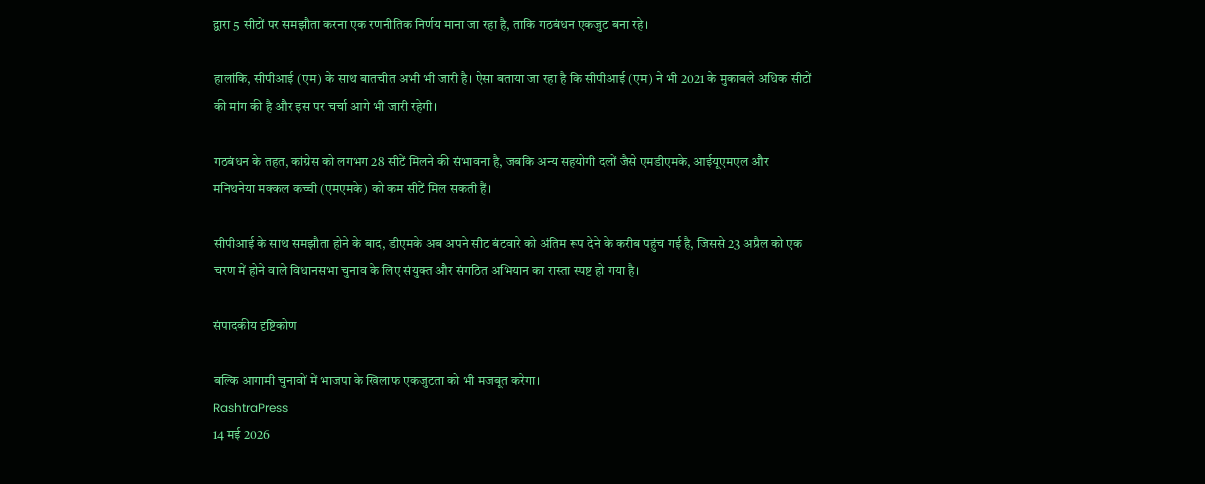द्वारा 5 सीटों पर समझौता करना एक रणनीतिक निर्णय माना जा रहा है, ताकि गठबंधन एकजुट बना रहे।

हालांकि, सीपीआई (एम) के साथ बातचीत अभी भी जारी है। ऐसा बताया जा रहा है कि सीपीआई (एम) ने भी 2021 के मुकाबले अधिक सीटों की मांग की है और इस पर चर्चा आगे भी जारी रहेगी।

गठबंधन के तहत, कांग्रेस को लगभग 28 सीटें मिलने की संभावना है, जबकि अन्य सहयोगी दलों जैसे एमडीएमके, आईयूएमएल और मनिथनेया मक्कल कच्ची (एमएमके) को कम सीटें मिल सकती हैं।

सीपीआई के साथ समझौता होने के बाद, डीएमके अब अपने सीट बंटवारे को अंतिम रूप देने के करीब पहुंच गई है, जिससे 23 अप्रैल को एक चरण में होने वाले विधानसभा चुनाव के लिए संयुक्त और संगठित अभियान का रास्ता स्पष्ट हो गया है।

संपादकीय दृष्टिकोण

बल्कि आगामी चुनावों में भाजपा के खिलाफ एकजुटता को भी मजबूत करेगा।
RashtraPress
14 मई 2026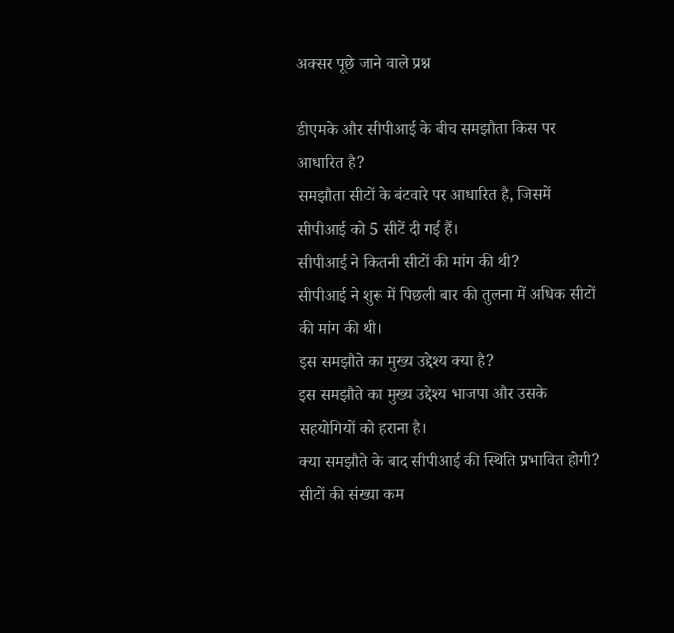अक्सर पूछे जाने वाले प्रश्न

डीएमके और सीपीआई के बीच समझौता किस पर आधारित है?
समझौता सीटों के बंटवारे पर आधारित है, जिसमें सीपीआई को 5 सीटें दी गई हैं।
सीपीआई ने कितनी सीटों की मांग की थी?
सीपीआई ने शुरू में पिछली बार की तुलना में अधिक सीटों की मांग की थी।
इस समझौते का मुख्य उद्देश्य क्या है?
इस समझौते का मुख्य उद्देश्य भाजपा और उसके सहयोगियों को हराना है।
क्या समझौते के बाद सीपीआई की स्थिति प्रभावित होगी?
सीटों की संख्या कम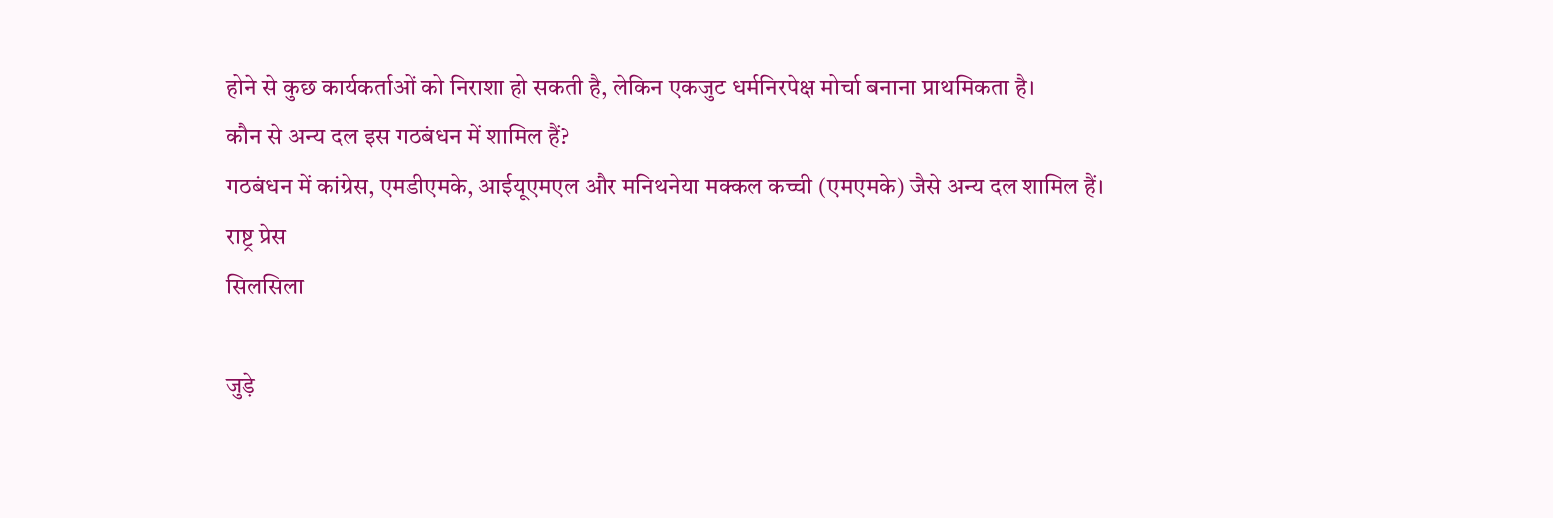होने से कुछ कार्यकर्ताओं को निराशा हो सकती है, लेकिन एकजुट धर्मनिरपेक्ष मोर्चा बनाना प्राथमिकता है।
कौन से अन्य दल इस गठबंधन में शामिल हैं?
गठबंधन में कांग्रेस, एमडीएमके, आईयूएमएल और मनिथनेया मक्कल कच्ची (एमएमके) जैसे अन्य दल शामिल हैं।
राष्ट्र प्रेस
सिलसिला

जुड़े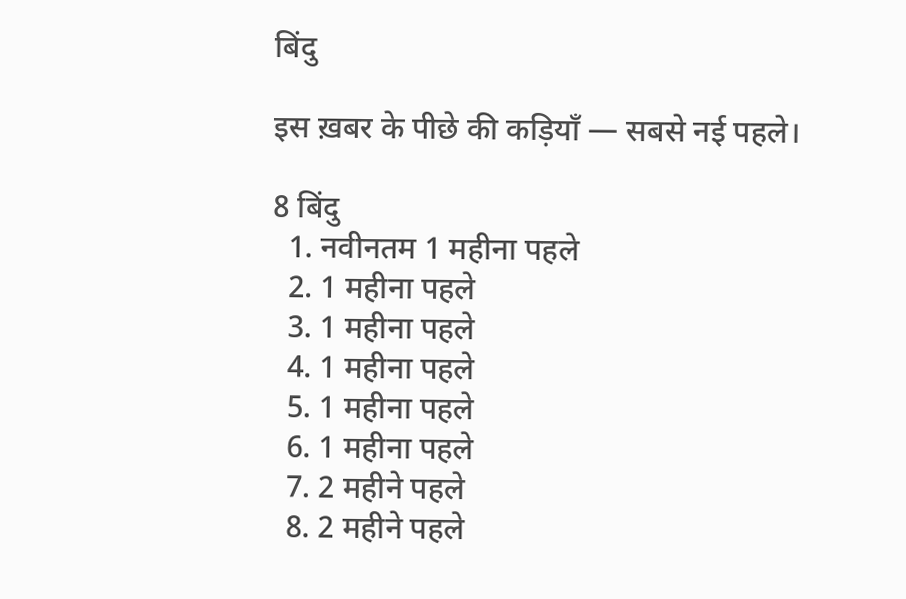बिंदु

इस ख़बर के पीछे की कड़ियाँ — सबसे नई पहले।

8 बिंदु
  1. नवीनतम 1 महीना पहले
  2. 1 महीना पहले
  3. 1 महीना पहले
  4. 1 महीना पहले
  5. 1 महीना पहले
  6. 1 महीना पहले
  7. 2 महीने पहले
  8. 2 महीने पहले